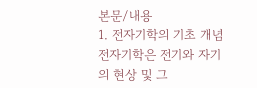본문/내용
1. 전자기학의 기초 개념
전자기학은 전기와 자기의 현상 및 그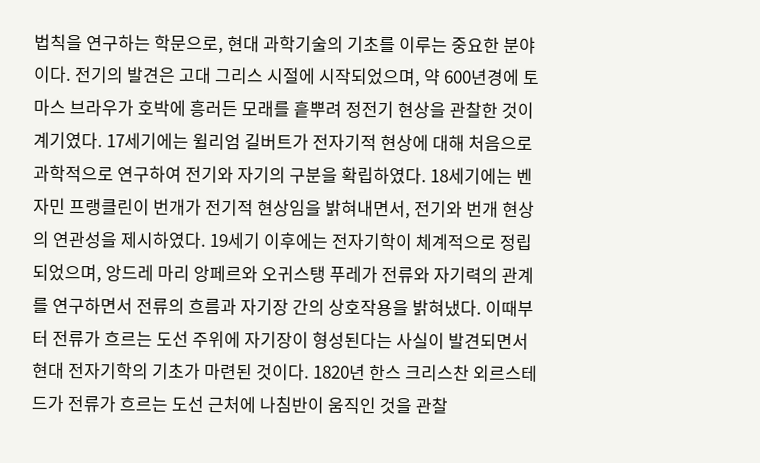법칙을 연구하는 학문으로, 현대 과학기술의 기초를 이루는 중요한 분야이다. 전기의 발견은 고대 그리스 시절에 시작되었으며, 약 600년경에 토마스 브라우가 호박에 흥러든 모래를 흩뿌려 정전기 현상을 관찰한 것이 계기였다. 17세기에는 윌리엄 길버트가 전자기적 현상에 대해 처음으로 과학적으로 연구하여 전기와 자기의 구분을 확립하였다. 18세기에는 벤자민 프랭클린이 번개가 전기적 현상임을 밝혀내면서, 전기와 번개 현상의 연관성을 제시하였다. 19세기 이후에는 전자기학이 체계적으로 정립되었으며, 앙드레 마리 앙페르와 오귀스탱 푸레가 전류와 자기력의 관계를 연구하면서 전류의 흐름과 자기장 간의 상호작용을 밝혀냈다. 이때부터 전류가 흐르는 도선 주위에 자기장이 형성된다는 사실이 발견되면서 현대 전자기학의 기초가 마련된 것이다. 1820년 한스 크리스찬 외르스테드가 전류가 흐르는 도선 근처에 나침반이 움직인 것을 관찰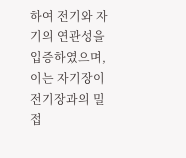하여 전기와 자기의 연관성을 입증하였으며, 이는 자기장이 전기장과의 밀접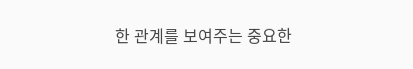한 관계를 보여주는 중요한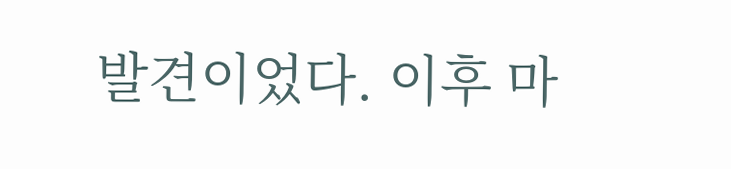발견이었다. 이후 마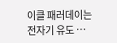이클 패러데이는 전자기 유도 …